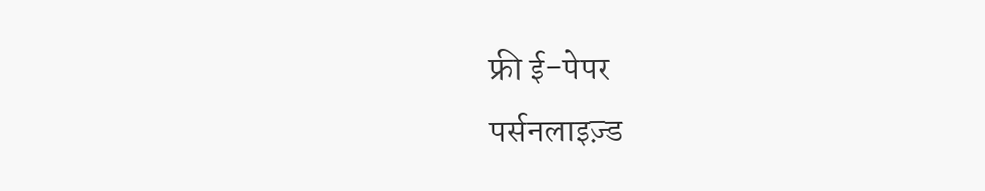फ्री ई-पेपर
पर्सनलाइज़्ड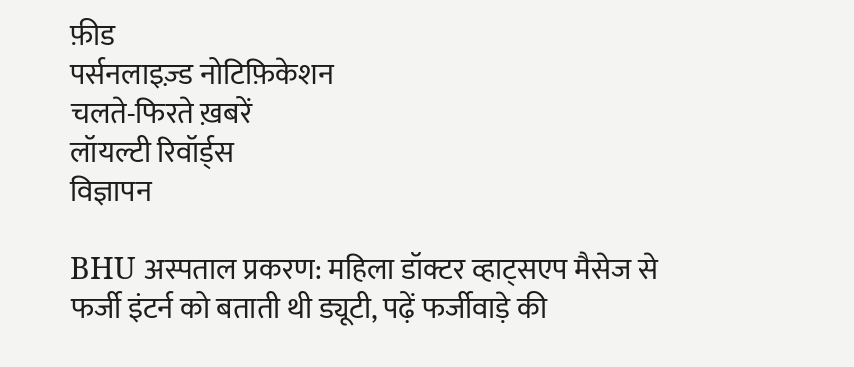फ़ीड
पर्सनलाइज़्ड नोटिफ़िकेशन
चलते-फिरते ख़बरें
लॉयल्टी रिवॉर्ड्स
विज्ञापन

BHU अस्पताल प्रकरण: महिला डॉक्टर व्हाट्सएप मैसेज से फर्जी इंटर्न को बताती थी ड्यूटी, पढ़ें फर्जीवाड़े की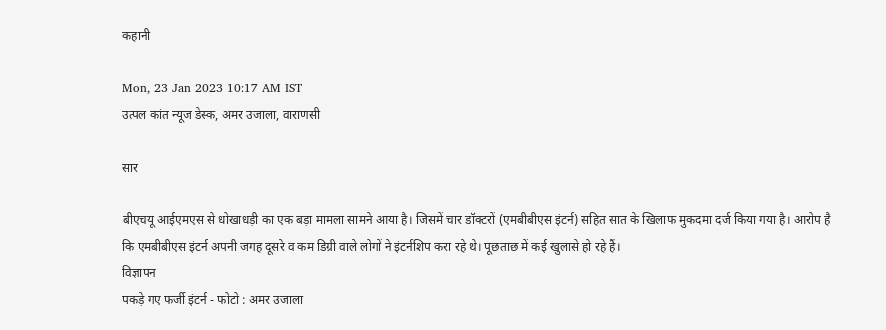कहानी

Mon, 23 Jan 2023 10:17 AM IST
उत्पल कांत न्यूज डेस्क, अमर उजाला, वाराणसी

सार

बीएचयू आईएमएस से धोखाधड़ी का एक बड़ा मामला सामने आया है। जिसमें चार डॉक्टरों (एमबीबीएस इंटर्न) सहित सात के खिलाफ मुकदमा दर्ज किया गया है। आरोप है कि एमबीबीएस इंटर्न अपनी जगह दूसरे व कम डिग्री वाले लोगों ने इंटर्नशिप करा रहे थे। पूछताछ में कई खुलासे हो रहे हैं।
विज्ञापन
पकड़े गए फर्जी इंटर्न - फोटो : अमर उजाला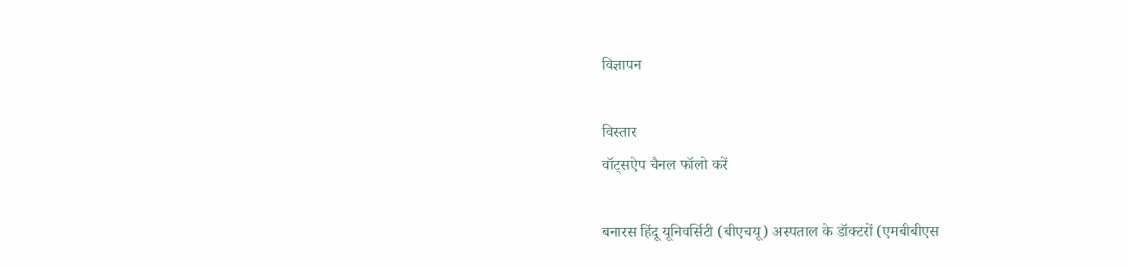विज्ञापन

विस्तार
वॉट्सऐप चैनल फॉलो करें

बनारस हिंदू यूनिवर्सिटी (बीएचयू) अस्पताल के डॉक्टरों (एमबीबीएस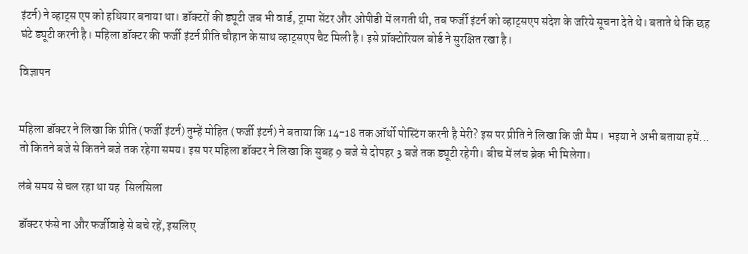इंटर्न) ने व्हाट्स एप को हथियार बनाया था। डॉक्टरों की ड्यूटी जब भी वार्ड, ट्रामा सेंटर और ओपीडी में लगती थी, तब फर्जी इंटर्न को व्हाट्सएप संदेश के जरिये सूचना देते थे। बताते थे कि छह घंटे ड्यूटी करनी है। महिला डॉक्टर की फर्जी इंटर्न प्रीति चौहान के साथ व्हाट्सएप चैट मिली है। इसे प्रॉक्टोरियल बोर्ड ने सुरक्षित रखा है।

विज्ञापन


महिला डॉक्टर ने लिखा कि प्रीति (फर्जी इंटर्न) तुम्हें मोहित (फर्जी इंटर्न) ने बताया कि 14-18 तक ऑर्थो पोस्टिंग करनी है मेरी? इस पर प्रीति ने लिखा कि जी मैम। भइया ने अभी बताया हमें... तो कितने बजे से कितने बजे तक रहेगा समय। इस पर महिला डॉक्टर ने लिखा कि सुबह 9 बजे से दोपहर 3 बजे तक ड्यूटी रहेगी। बीच में लंच ब्रेक भी मिलेगा।

लंबे समय से चल रहा था यह  सिलसिला

डॉक्टर फंसे ना और फर्जीवाड़े से बचे रहें, इसलिए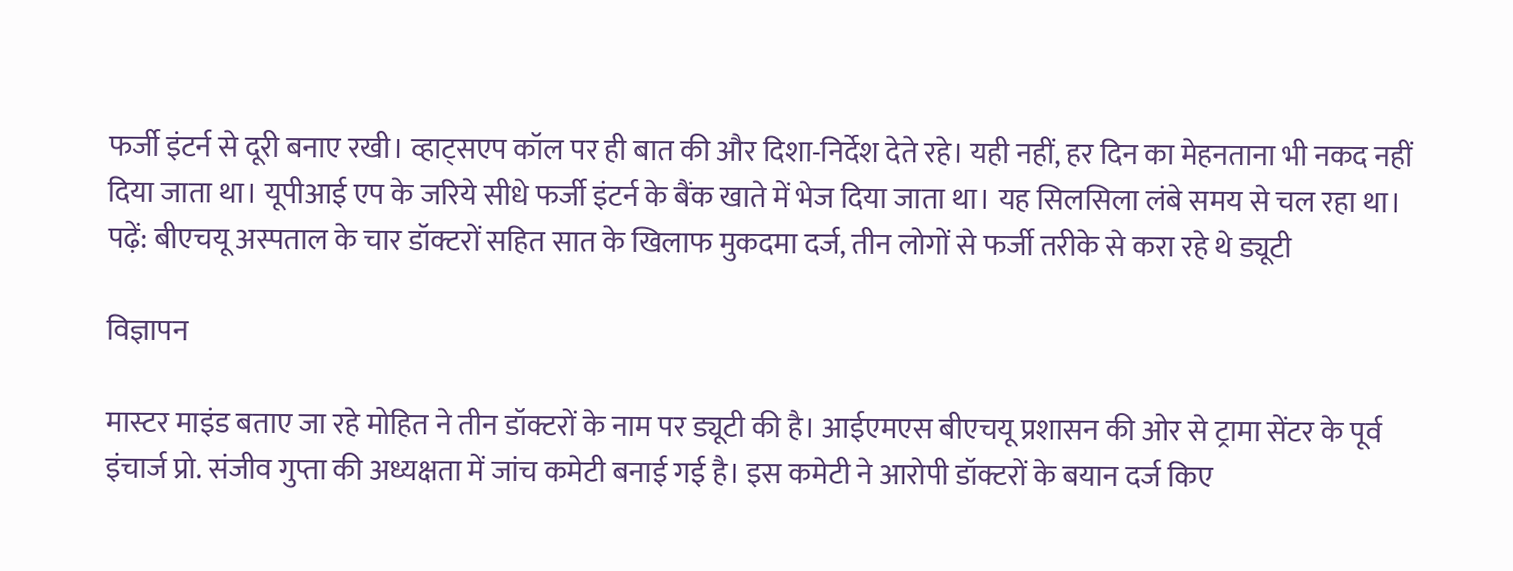फर्जी इंटर्न से दूरी बनाए रखी। व्हाट्सएप कॉल पर ही बात की और दिशा-निर्देश देते रहे। यही नहीं, हर दिन का मेहनताना भी नकद नहीं दिया जाता था। यूपीआई एप के जरिये सीधे फर्जी इंटर्न के बैंक खाते में भेज दिया जाता था। यह सिलसिला लंबे समय से चल रहा था।
पढ़ें: बीएचयू अस्पताल के चार डॉक्टरों सहित सात के खिलाफ मुकदमा दर्ज, तीन लोगों से फर्जी तरीके से करा रहे थे ड्यूटी

विज्ञापन

मास्टर माइंड बताए जा रहे मोहित ने तीन डॉक्टरों के नाम पर ड्यूटी की है। आईएमएस बीएचयू प्रशासन की ओर से ट्रामा सेंटर के पूर्व इंचार्ज प्रो. संजीव गुप्ता की अध्यक्षता में जांच कमेटी बनाई गई है। इस कमेटी ने आरोपी डॉक्टरों के बयान दर्ज किए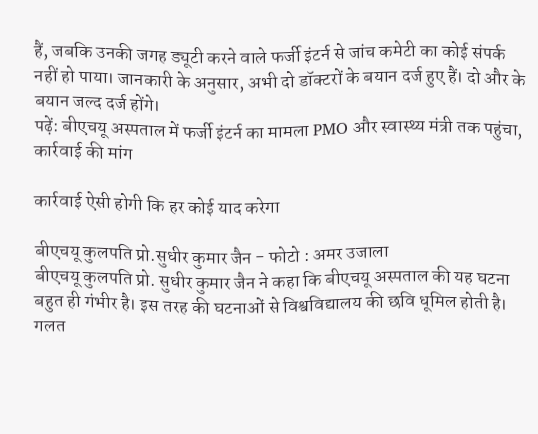हैं, जबकि उनकी जगह ड्यूटी करने वाले फर्जी इंटर्न से जांच कमेटी का कोई संपर्क नहीं हो पाया। जानकारी के अनुसार, अभी दो डॉक्टरों के बयान दर्ज हुए हैं। दो और के बयान जल्द दर्ज होंगे।
पढ़ें: बीएचयू अस्पताल में फर्जी इंटर्न का मामला PMO और स्वास्थ्य मंत्री तक पहुंचा, कार्रवाई की मांग

कार्रवाई ऐसी होगी कि हर कोई याद करेगा

बीएचयू कुलपति प्रो.सुधीर कुमार जैन - फोटो : अमर उजाला
बीएचयू कुलपति प्रो. सुधीर कुमार जैन ने कहा कि बीएचयू अस्पताल की यह घटना बहुत ही गंभीर है। इस तरह की घटनाओं से विश्वविद्यालय की छवि धूमिल होती है। गलत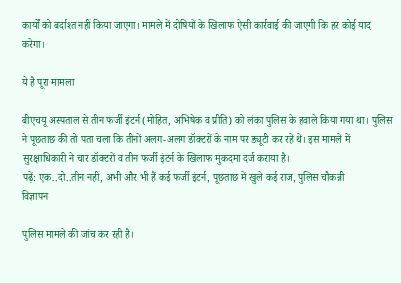कार्यों को बर्दाश्त नहीं किया जाएगा। मामले में दोषियों के खिलाफ ऐसी कार्रवाई की जाएगी कि हर कोई याद करेगा।

ये है पूरा मामला

बीएचयू अस्पताल से तीन फर्जी इंटर्न (मोहित, अभिषेक व प्रीति) को लंका पुलिस के हवाले किया गया था। पुलिस ने पूछताछ की तो पता चला कि तीनों अलग-अलग डॉक्टरों के नाम पर ड्यूटी कर रहे थे। इस मामले में सुरक्षाधिकारी ने चार डॉक्टरों व तीन फर्जी इंटर्न के खिलाफ मुकदमा दर्ज कराया है।
पढ़ें: एक..दो..तीन नहीं, अभी और भी हैं कई फर्जी इंटर्न, पूछताछ में खुले कई राज, पुलिस चौकन्नी
विज्ञापन

पुलिस मामले की जांच कर रही है।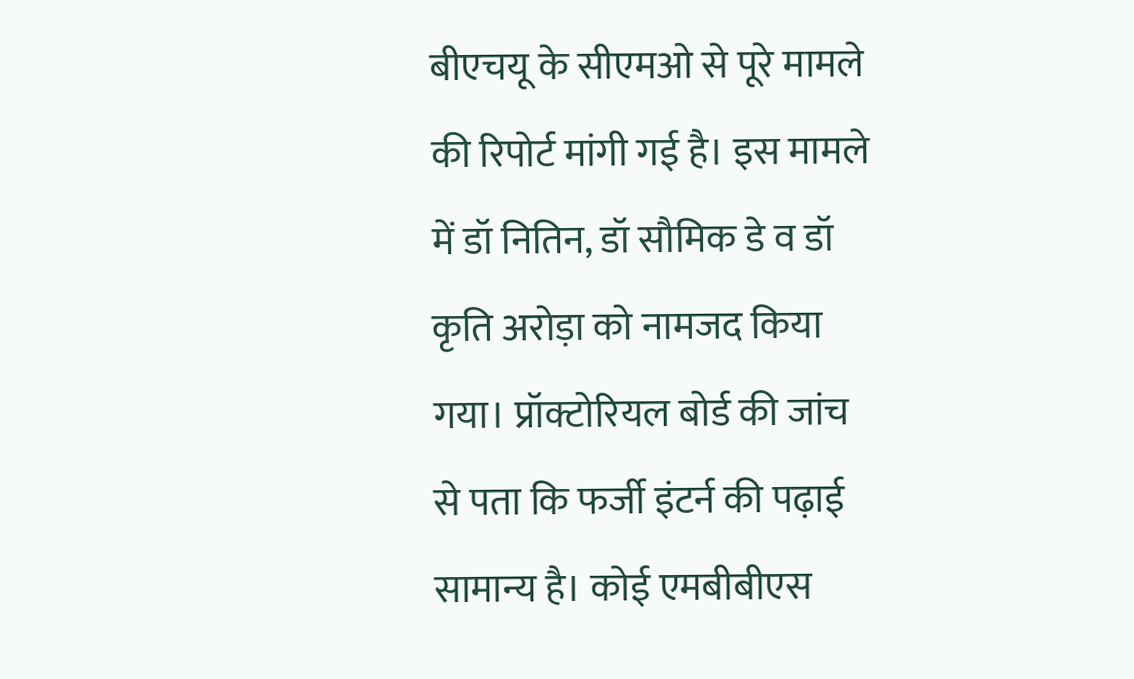बीएचयू के सीएमओ से पूरे मामले की रिपोर्ट मांगी गई है। इस मामले में डॉ नितिन, डॉ सौमिक डे व डॉ कृति अरोड़ा को नामजद किया गया। प्रॉक्टोरियल बोर्ड की जांच से पता कि फर्जी इंटर्न की पढ़ाई सामान्य है। कोई एमबीबीएस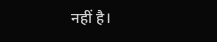नहीं है।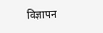विज्ञापन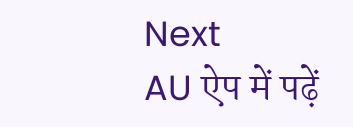Next
AU ऐप में पढ़ें